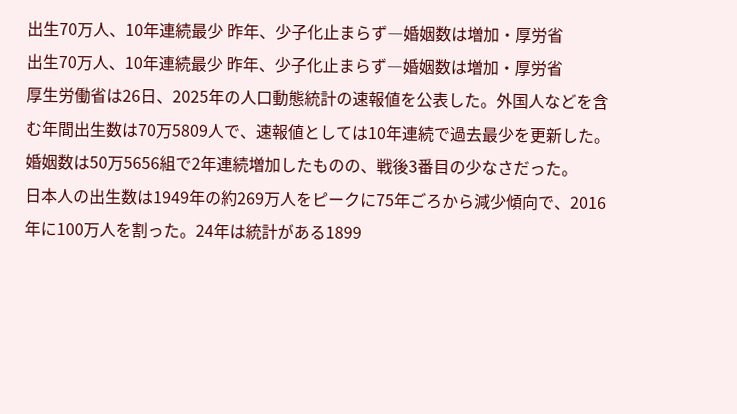出生70万人、10年連続最少 昨年、少子化止まらず―婚姻数は増加・厚労省
出生70万人、10年連続最少 昨年、少子化止まらず―婚姻数は増加・厚労省
厚生労働省は26日、2025年の人口動態統計の速報値を公表した。外国人などを含む年間出生数は70万5809人で、速報値としては10年連続で過去最少を更新した。婚姻数は50万5656組で2年連続増加したものの、戦後3番目の少なさだった。
日本人の出生数は1949年の約269万人をピークに75年ごろから減少傾向で、2016年に100万人を割った。24年は統計がある1899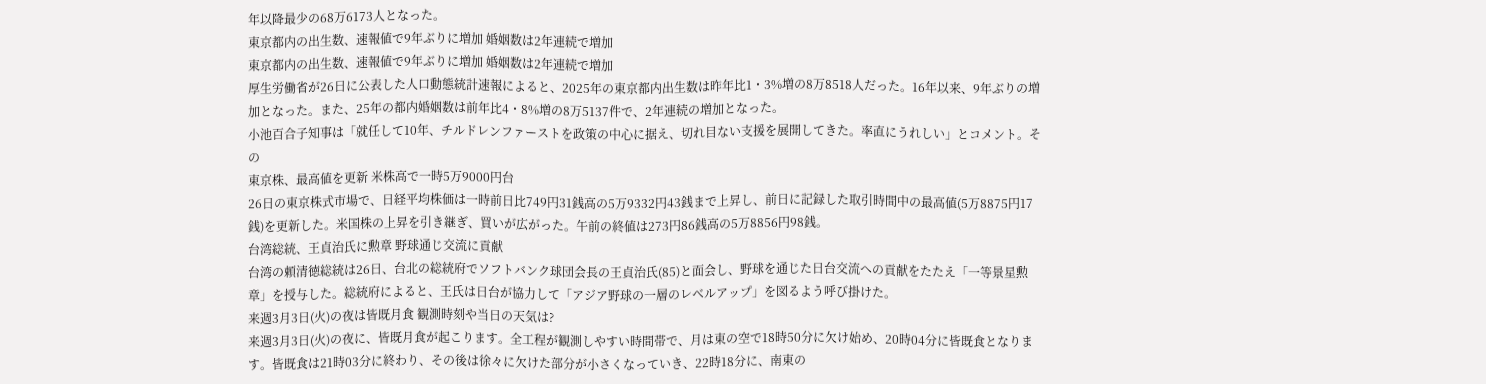年以降最少の68万6173人となった。
東京都内の出生数、速報値で9年ぶりに増加 婚姻数は2年連続で増加
東京都内の出生数、速報値で9年ぶりに増加 婚姻数は2年連続で増加
厚生労働省が26日に公表した人口動態統計速報によると、2025年の東京都内出生数は昨年比1・3%増の8万8518人だった。16年以来、9年ぶりの増加となった。また、25年の都内婚姻数は前年比4・8%増の8万5137件で、2年連続の増加となった。
小池百合子知事は「就任して10年、チルドレンファーストを政策の中心に据え、切れ目ない支援を展開してきた。率直にうれしい」とコメント。その
東京株、最高値を更新 米株高で一時5万9000円台
26日の東京株式市場で、日経平均株価は一時前日比749円31銭高の5万9332円43銭まで上昇し、前日に記録した取引時間中の最高値(5万8875円17銭)を更新した。米国株の上昇を引き継ぎ、買いが広がった。午前の終値は273円86銭高の5万8856円98銭。
台湾総統、王貞治氏に勲章 野球通じ交流に貢献
台湾の頼清徳総統は26日、台北の総統府でソフトバンク球団会長の王貞治氏(85)と面会し、野球を通じた日台交流への貢献をたたえ「一等景星勲章」を授与した。総統府によると、王氏は日台が協力して「アジア野球の一層のレベルアップ」を図るよう呼び掛けた。
来週3月3日(火)の夜は皆既月食 観測時刻や当日の天気は?
来週3月3日(火)の夜に、皆既月食が起こります。全工程が観測しやすい時間帯で、月は東の空で18時50分に欠け始め、20時04分に皆既食となります。皆既食は21時03分に終わり、その後は徐々に欠けた部分が小さくなっていき、22時18分に、南東の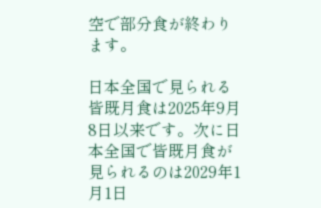空で部分食が終わります。

日本全国で見られる皆既月食は2025年9月8日以来です。次に日本全国で皆既月食が見られるのは2029年1月1日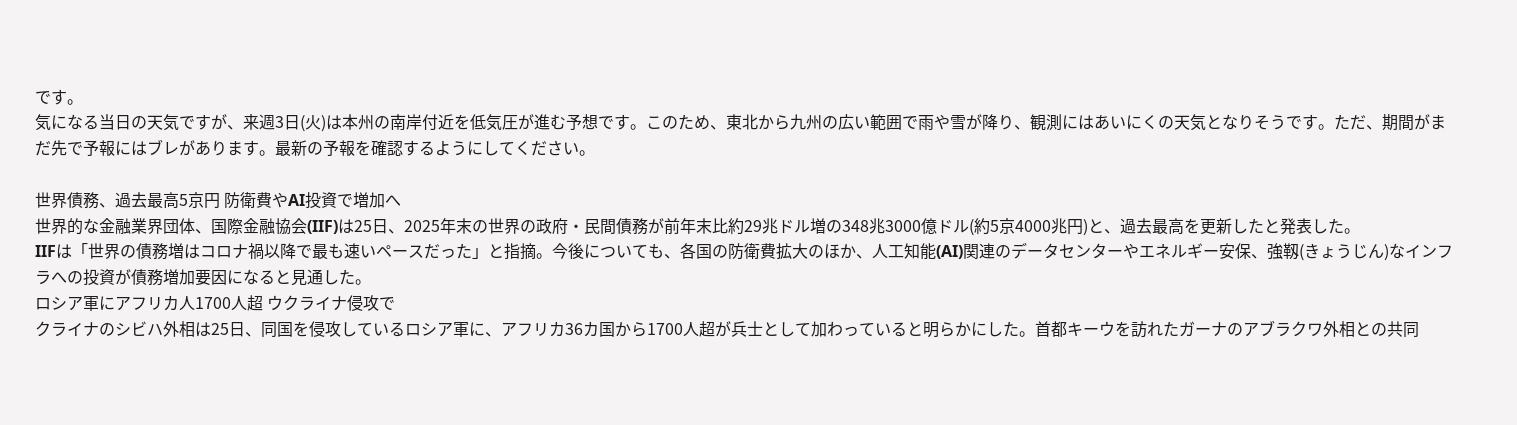です。
気になる当日の天気ですが、来週3日(火)は本州の南岸付近を低気圧が進む予想です。このため、東北から九州の広い範囲で雨や雪が降り、観測にはあいにくの天気となりそうです。ただ、期間がまだ先で予報にはブレがあります。最新の予報を確認するようにしてください。

世界債務、過去最高5京円 防衛費やAI投資で増加へ
世界的な金融業界団体、国際金融協会(IIF)は25日、2025年末の世界の政府・民間債務が前年末比約29兆ドル増の348兆3000億ドル(約5京4000兆円)と、過去最高を更新したと発表した。
IIFは「世界の債務増はコロナ禍以降で最も速いペースだった」と指摘。今後についても、各国の防衛費拡大のほか、人工知能(AI)関連のデータセンターやエネルギー安保、強靱(きょうじん)なインフラへの投資が債務増加要因になると見通した。
ロシア軍にアフリカ人1700人超 ウクライナ侵攻で
クライナのシビハ外相は25日、同国を侵攻しているロシア軍に、アフリカ36カ国から1700人超が兵士として加わっていると明らかにした。首都キーウを訪れたガーナのアブラクワ外相との共同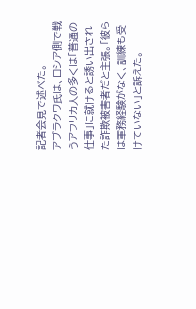記者会見で述べた。
アブラクワ氏は、ロシア側で戦うアフリカ人の多くは「普通の仕事」に就けると誘い出された詐欺被害者だと主張。「彼らは軍務経験がなく、訓練も受けていない」と訴えた。